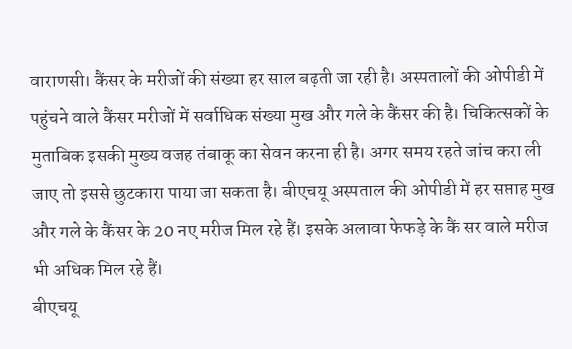वाराणसी। कैंसर के मरीजों की संख्या हर साल बढ़ती जा रही है। अस्पतालों की ओपीडी में पहुंचने वाले कैंसर मरीजों में सर्वाधिक संख्या मुख और गले के कैंसर की है। चिकित्सकों के मुताबिक इसकी मुख्य वजह तंबाकू का सेवन करना ही है। अगर समय रहते जांच करा ली जाए तो इससे छुटकारा पाया जा सकता है। बीएचयू अस्पताल की ओपीडी में हर सप्ताह मुख और गले के कैंसर के 20 नए मरीज मिल रहे हैं। इसके अलावा फेफड़े के कैं सर वाले मरीज भी अधिक मिल रहे हैं।
बीएचयू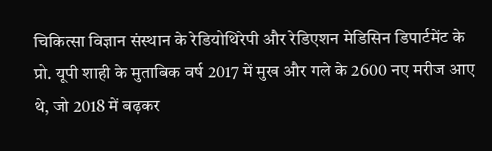चिकित्सा विज्ञान संस्थान के रेडियोथिरेपी और रेडिएशन मेडिसिन डिपार्टमेंट के प्रो. यूपी शाही के मुताबिक वर्ष 2017 में मुख और गले के 2600 नए मरीज आए थे, जो 2018 में बढ़कर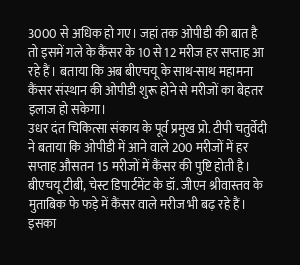3000 से अधिक हो गए। जहां तक ओपीडी की बात है तो इसमें गले के कैंसर के 10 से 12 मरीज हर सप्ताह आ रहे हैं। बताया कि अब बीएचयू के साथ-साथ महामना कैंसर संस्थान की ओपीडी शुरू होने से मरीजों का बेहतर इलाज हो सकेगा।
उधर दंत चिकित्सा संकाय के पूर्व प्रमुख प्रो. टीपी चतुर्वेदी ने बताया कि ओपीडी में आने वाले 200 मरीजों में हर सप्ताह औसतन 15 मरीजों में कैंसर की पुष्टि होती है। बीएचयू टीबी, चेस्ट डिपार्टमेंट के डॉ. जीएन श्रीवास्तव के मुताबिक फे फड़े में कैंसर वाले मरीज भी बढ़ रहे हैं। इसका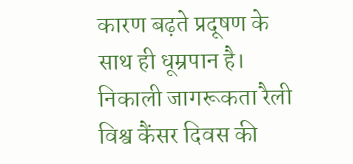कारण बढ़ते प्रदूषण के साथ ही धूम्रपान है।
निकाली जागरूकता रैली
विश्व कैंसर दिवस की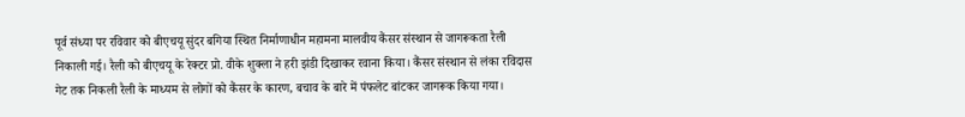पूर्व संध्या पर रविवार को बीएचयू सुंदर बगिया स्थित निर्माणाधीन महामना मालवीय कैंसर संस्थान से जागरूकता रैली निकाली गई। रैली को बीएचयू के रेक्टर प्रो. वीके शुक्ला ने हरी झंडी दिखाकर रवाना किया। कैंसर संस्थान से लंका रविदास गेट तक निकली रैली के माध्यम से लोगों को कैंसर के कारण, बचाव के बारे में पंफलेट बांटकर जागरूक किया गया।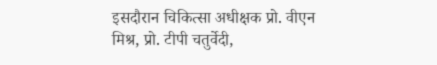इसदौरान चिकित्सा अधीक्षक प्रो. वीएन मिश्र, प्रो. टीपी चतुर्वेदी,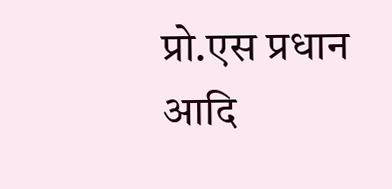प्रो.एस प्रधान आदि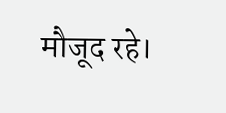मौजूद रहे।